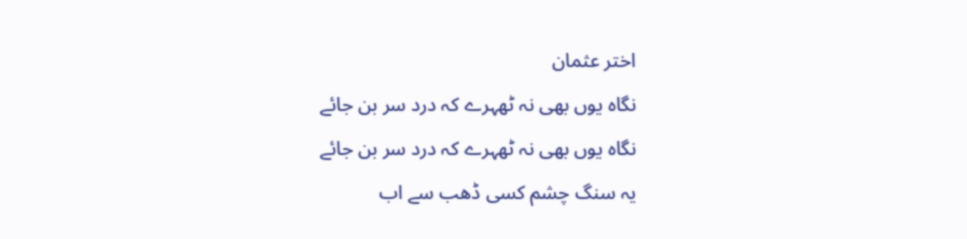اختر عثمان
نگاہ یوں بھی نہ ٹھہرے کہ درد سر بن جائے
نگاہ یوں بھی نہ ٹھہرے کہ درد سر بن جائے
یہ سنگ چشم کسی ڈھب سے اب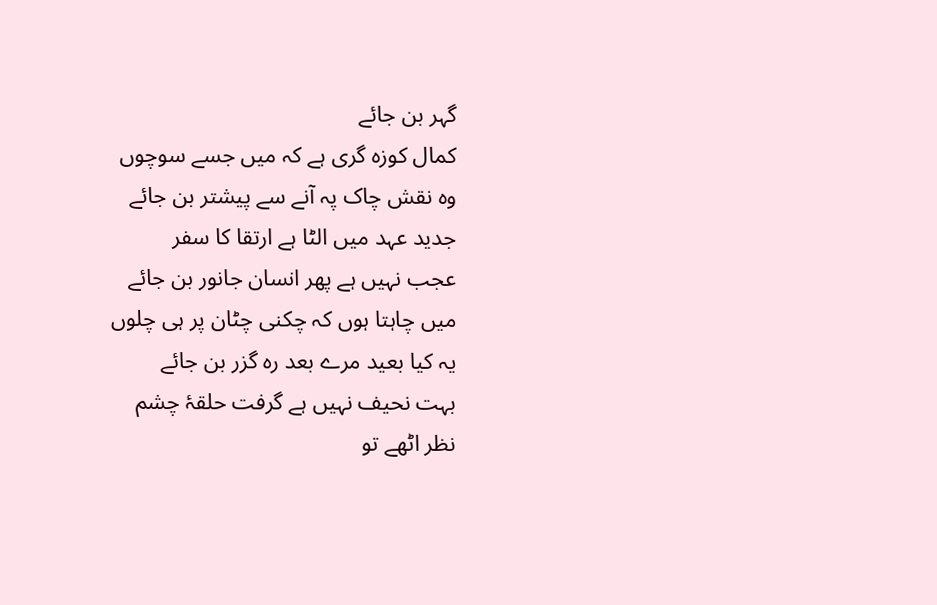گہر بن جائے
کمال کوزہ گری ہے کہ میں جسے سوچوں
وہ نقش چاک پہ آنے سے پیشتر بن جائے
جدید عہد میں الٹا ہے ارتقا کا سفر
عجب نہیں ہے پھر انسان جانور بن جائے
میں چاہتا ہوں کہ چکنی چٹان پر ہی چلوں
یہ کیا بعید مرے بعد رہ گزر بن جائے
بہت نحیف نہیں ہے گرفت حلقۂ چشم
نظر اٹھے تو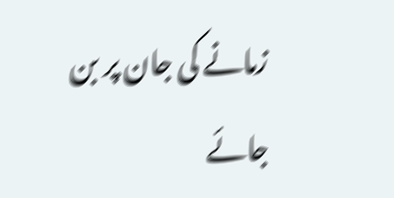زمانے کی جان پر بن جائے